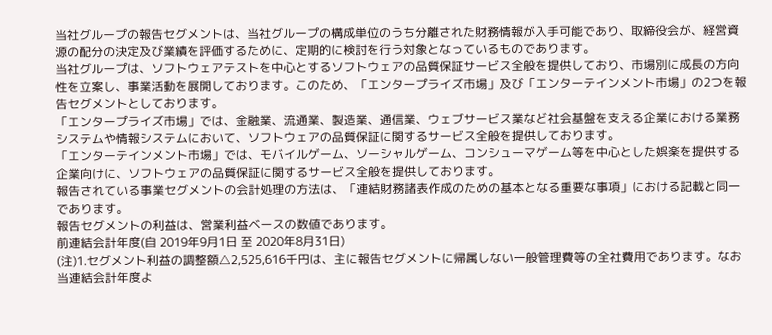当社グループの報告セグメントは、当社グループの構成単位のうち分離された財務情報が入手可能であり、取締役会が、経営資源の配分の決定及び業績を評価するために、定期的に検討を行う対象となっているものであります。
当社グループは、ソフトウェアテストを中心とするソフトウェアの品質保証サービス全般を提供しており、市場別に成長の方向性を立案し、事業活動を展開しております。このため、「エンタープライズ市場」及び「エンターテインメント市場」の2つを報告セグメントとしております。
「エンタープライズ市場」では、金融業、流通業、製造業、通信業、ウェブサービス業など社会基盤を支える企業における業務システムや情報システムにおいて、ソフトウェアの品質保証に関するサービス全般を提供しております。
「エンターテインメント市場」では、モバイルゲーム、ソーシャルゲーム、コンシューマゲーム等を中心とした娯楽を提供する企業向けに、ソフトウェアの品質保証に関するサービス全般を提供しております。
報告されている事業セグメントの会計処理の方法は、「連結財務諸表作成のための基本となる重要な事項」における記載と同一であります。
報告セグメントの利益は、営業利益ベースの数値であります。
前連結会計年度(自 2019年9月1日 至 2020年8月31日)
(注)1.セグメント利益の調整額△2,525,616千円は、主に報告セグメントに帰属しない一般管理費等の全社費用であります。なお当連結会計年度よ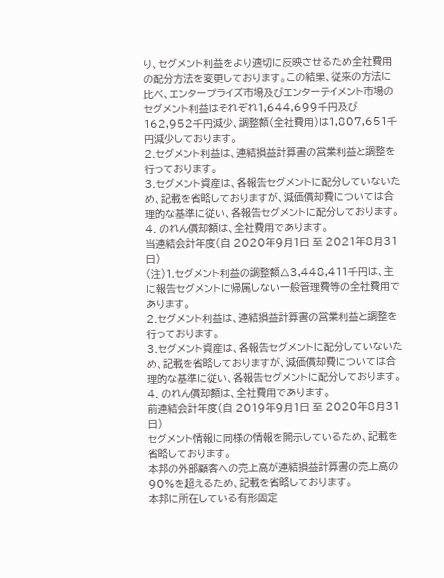り、セグメント利益をより適切に反映させるため全社費用の配分方法を変更しております。この結果、従来の方法に比べ、エンタープライズ市場及びエンターテイメント市場のセグメント利益はそれぞれ1,644,699千円及び162,952千円減少、調整額(全社費用)は1,807,651千円減少しております。
2.セグメント利益は、連結損益計算書の営業利益と調整を行っております。
3.セグメント資産は、各報告セグメントに配分していないため、記載を省略しておりますが、減価償却費については合理的な基準に従い、各報告セグメントに配分しております。
4. のれん償却額は、全社費用であります。
当連結会計年度(自 2020年9月1日 至 2021年8月31日)
(注)1.セグメント利益の調整額△3,448,411千円は、主に報告セグメントに帰属しない一般管理費等の全社費用であります。
2.セグメント利益は、連結損益計算書の営業利益と調整を行っております。
3.セグメント資産は、各報告セグメントに配分していないため、記載を省略しておりますが、減価償却費については合理的な基準に従い、各報告セグメントに配分しております。
4. のれん償却額は、全社費用であります。
前連結会計年度(自 2019年9月1日 至 2020年8月31日)
セグメント情報に同様の情報を開示しているため、記載を省略しております。
本邦の外部顧客への売上高が連結損益計算書の売上高の90%を超えるため、記載を省略しております。
本邦に所在している有形固定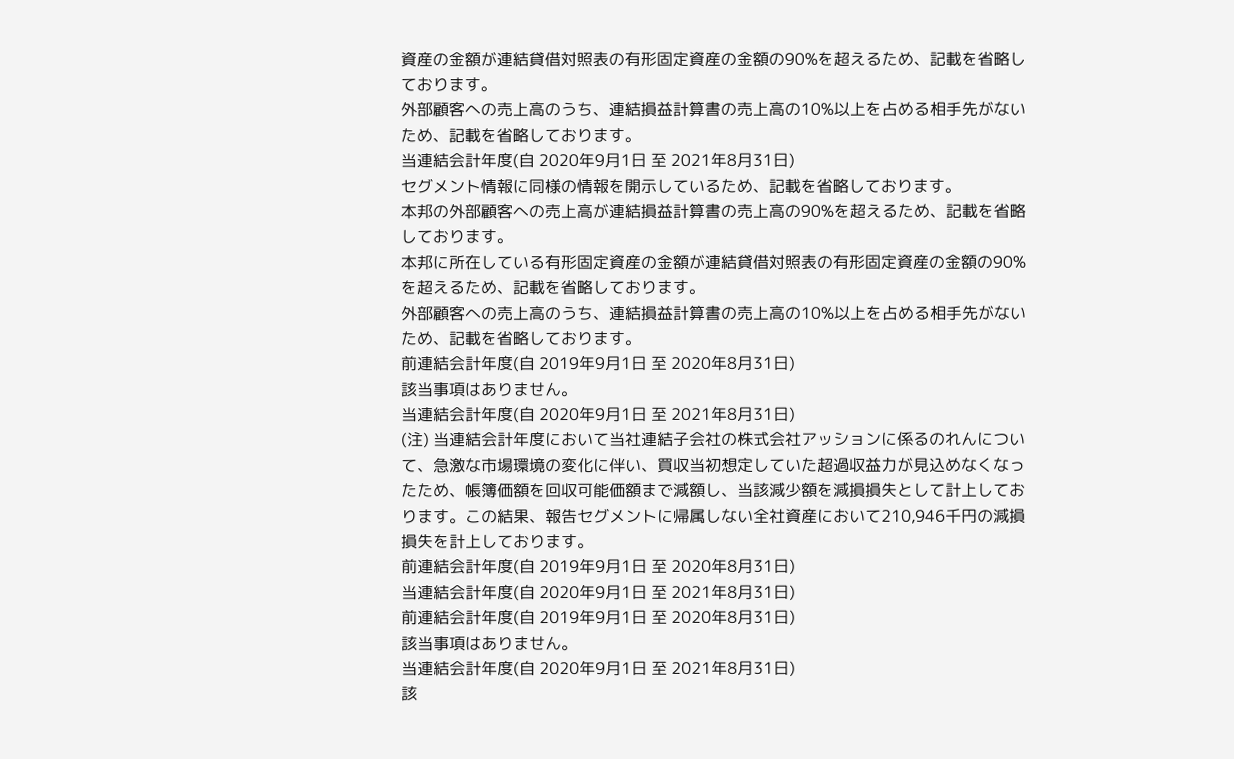資産の金額が連結貸借対照表の有形固定資産の金額の90%を超えるため、記載を省略しております。
外部顧客への売上高のうち、連結損益計算書の売上高の10%以上を占める相手先がないため、記載を省略しております。
当連結会計年度(自 2020年9月1日 至 2021年8月31日)
セグメント情報に同様の情報を開示しているため、記載を省略しております。
本邦の外部顧客への売上高が連結損益計算書の売上高の90%を超えるため、記載を省略しております。
本邦に所在している有形固定資産の金額が連結貸借対照表の有形固定資産の金額の90%を超えるため、記載を省略しております。
外部顧客への売上高のうち、連結損益計算書の売上高の10%以上を占める相手先がないため、記載を省略しております。
前連結会計年度(自 2019年9月1日 至 2020年8月31日)
該当事項はありません。
当連結会計年度(自 2020年9月1日 至 2021年8月31日)
(注) 当連結会計年度において当社連結子会社の株式会社アッションに係るのれんについて、急激な市場環境の変化に伴い、買収当初想定していた超過収益力が見込めなくなったため、帳簿価額を回収可能価額まで減額し、当該減少額を減損損失として計上しております。この結果、報告セグメントに帰属しない全社資産において210,946千円の減損損失を計上しております。
前連結会計年度(自 2019年9月1日 至 2020年8月31日)
当連結会計年度(自 2020年9月1日 至 2021年8月31日)
前連結会計年度(自 2019年9月1日 至 2020年8月31日)
該当事項はありません。
当連結会計年度(自 2020年9月1日 至 2021年8月31日)
該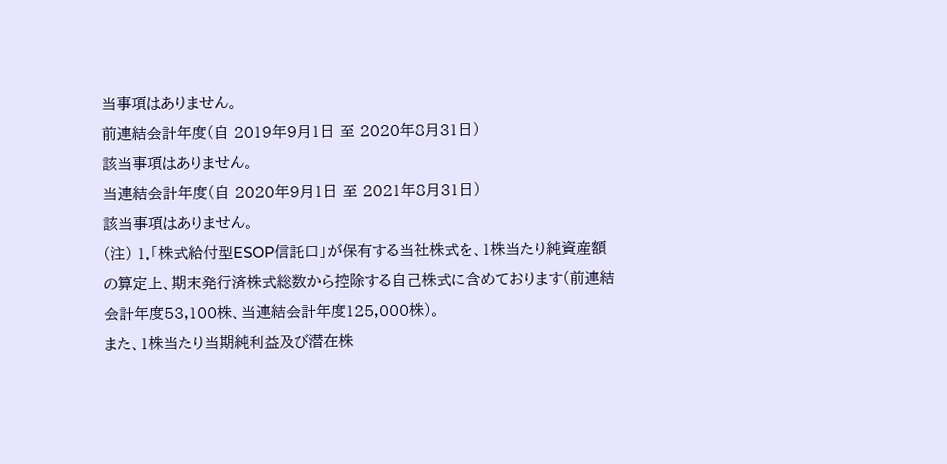当事項はありません。
前連結会計年度(自 2019年9月1日 至 2020年8月31日)
該当事項はありません。
当連結会計年度(自 2020年9月1日 至 2021年8月31日)
該当事項はありません。
(注) 1.「株式給付型ESOP信託口」が保有する当社株式を、1株当たり純資産額の算定上、期末発行済株式総数から控除する自己株式に含めております(前連結会計年度53,100株、当連結会計年度125,000株)。
また、1株当たり当期純利益及び潜在株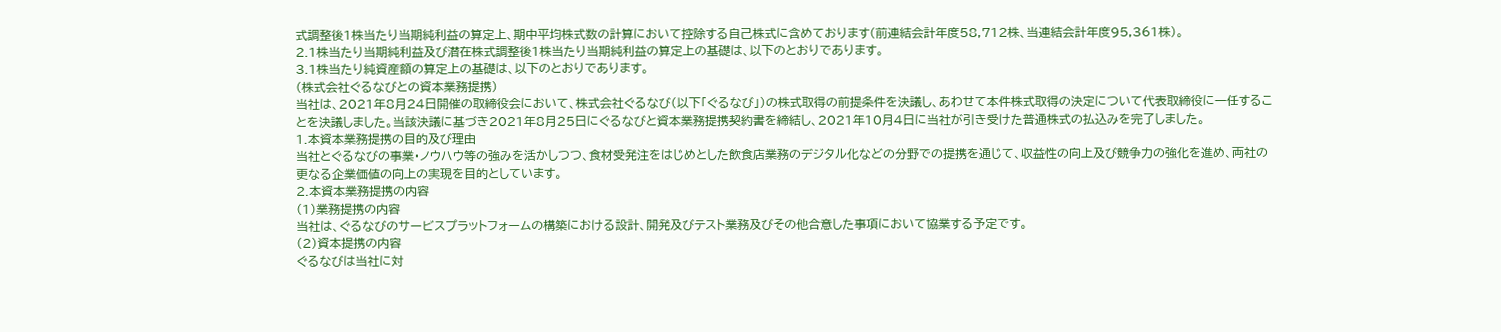式調整後1株当たり当期純利益の算定上、期中平均株式数の計算において控除する自己株式に含めております(前連結会計年度58,712株、当連結会計年度95,361株)。
2.1株当たり当期純利益及び潜在株式調整後1株当たり当期純利益の算定上の基礎は、以下のとおりであります。
3.1株当たり純資産額の算定上の基礎は、以下のとおりであります。
(株式会社ぐるなびとの資本業務提携)
当社は、2021年8月24日開催の取締役会において、株式会社ぐるなび(以下「ぐるなび」)の株式取得の前提条件を決議し、あわせて本件株式取得の決定について代表取締役に一任することを決議しました。当該決議に基づき2021年8月25日にぐるなびと資本業務提携契約書を締結し、2021年10月4日に当社が引き受けた普通株式の払込みを完了しました。
1.本資本業務提携の目的及び理由
当社とぐるなびの事業・ノウハウ等の強みを活かしつつ、食材受発注をはじめとした飲食店業務のデジタル化などの分野での提携を通じて、収益性の向上及び競争力の強化を進め、両社の更なる企業価値の向上の実現を目的としています。
2.本資本業務提携の内容
(1)業務提携の内容
当社は、ぐるなびのサービスプラットフォームの構築における設計、開発及びテスト業務及びその他合意した事項において協業する予定です。
(2)資本提携の内容
ぐるなびは当社に対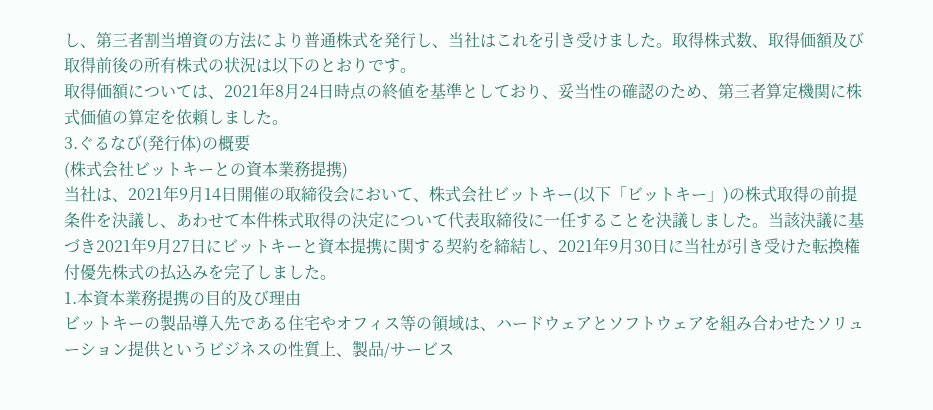し、第三者割当増資の方法により普通株式を発行し、当社はこれを引き受けました。取得株式数、取得価額及び取得前後の所有株式の状況は以下のとおりです。
取得価額については、2021年8月24日時点の終値を基準としており、妥当性の確認のため、第三者算定機関に株式価値の算定を依頼しました。
3.ぐるなび(発行体)の概要
(株式会社ビットキーとの資本業務提携)
当社は、2021年9月14日開催の取締役会において、株式会社ビットキー(以下「ビットキー」)の株式取得の前提条件を決議し、あわせて本件株式取得の決定について代表取締役に一任することを決議しました。当該決議に基づき2021年9月27日にビットキーと資本提携に関する契約を締結し、2021年9月30日に当社が引き受けた転換権付優先株式の払込みを完了しました。
1.本資本業務提携の目的及び理由
ビットキーの製品導入先である住宅やオフィス等の領域は、ハードウェアとソフトウェアを組み合わせたソリューション提供というビジネスの性質上、製品/サービス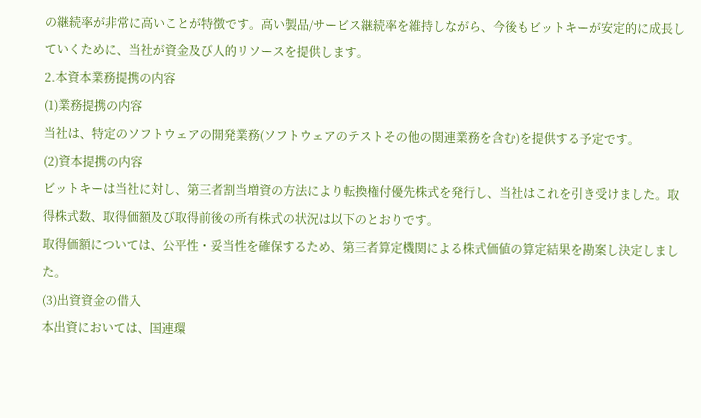の継続率が非常に高いことが特徴です。高い製品/サービス継続率を維持しながら、今後もビットキーが安定的に成長していくために、当社が資金及び人的リソースを提供します。
2.本資本業務提携の内容
(1)業務提携の内容
当社は、特定のソフトウェアの開発業務(ソフトウェアのテストその他の関連業務を含む)を提供する予定です。
(2)資本提携の内容
ビットキーは当社に対し、第三者割当増資の方法により転換権付優先株式を発行し、当社はこれを引き受けました。取得株式数、取得価額及び取得前後の所有株式の状況は以下のとおりです。
取得価額については、公平性・妥当性を確保するため、第三者算定機関による株式価値の算定結果を勘案し決定しました。
(3)出資資金の借入
本出資においては、国連環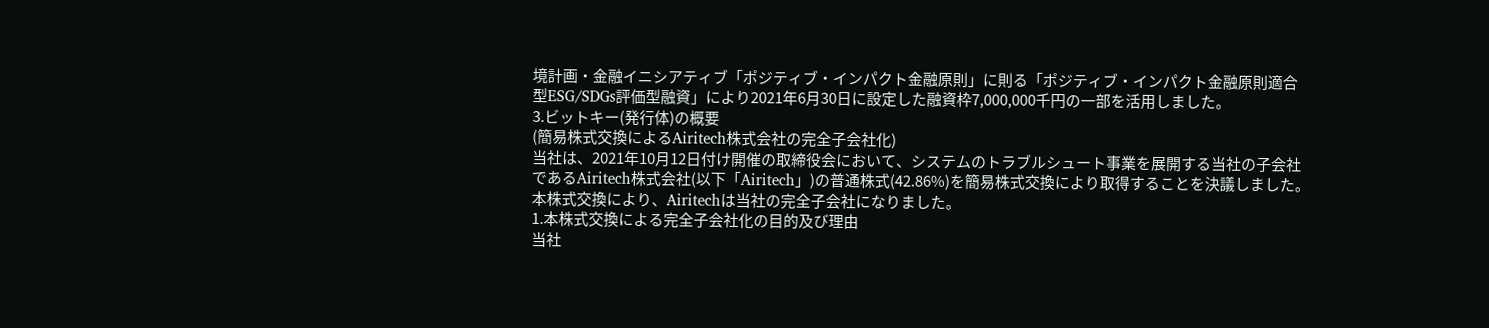境計画・金融イニシアティブ「ポジティブ・インパクト金融原則」に則る「ポジティブ・インパクト金融原則適合型ESG/SDGs評価型融資」により2021年6月30日に設定した融資枠7,000,000千円の一部を活用しました。
3.ビットキー(発行体)の概要
(簡易株式交換によるAiritech株式会社の完全子会社化)
当社は、2021年10月12日付け開催の取締役会において、システムのトラブルシュート事業を展開する当社の子会社であるAiritech株式会社(以下「Airitech」)の普通株式(42.86%)を簡易株式交換により取得することを決議しました。本株式交換により、Airitechは当社の完全子会社になりました。
1.本株式交換による完全子会社化の目的及び理由
当社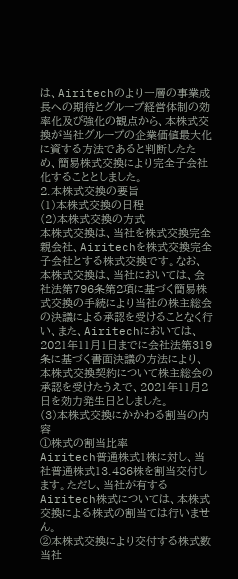は、Airitechのより一層の事業成長への期待とグループ経営体制の効率化及び強化の観点から、本株式交換が当社グループの企業価値最大化に資する方法であると判断したため、簡易株式交換により完全子会社化することとしました。
2.本株式交換の要旨
(1)本株式交換の日程
(2)本株式交換の方式
本株式交換は、当社を株式交換完全親会社、Airitechを株式交換完全子会社とする株式交換です。なお、本株式交換は、当社においては、会社法第796条第2項に基づく簡易株式交換の手続により当社の株主総会の決議による承認を受けることなく行い、また、Airitechにおいては、2021年11月1日までに会社法第319条に基づく書面決議の方法により、本株式交換契約について株主総会の承認を受けたうえで、2021年11月2日を効力発生日としました。
(3)本株式交換にかかわる割当の内容
①株式の割当比率
Airitech普通株式1株に対し、当社普通株式13.486株を割当交付します。ただし、当社が有するAiritech株式については、本株式交換による株式の割当ては行いません。
②本株式交換により交付する株式数
当社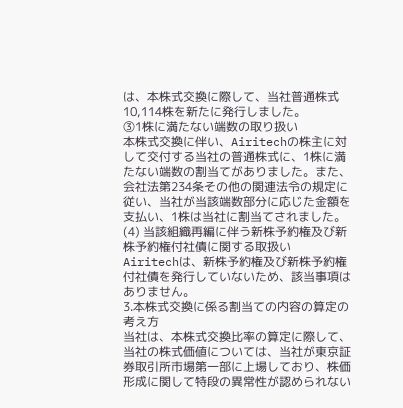は、本株式交換に際して、当社普通株式10,114株を新たに発行しました。
③1株に満たない端数の取り扱い
本株式交換に伴い、Airitechの株主に対して交付する当社の普通株式に、1株に満たない端数の割当てがありました。また、会社法第234条その他の関連法令の規定に従い、当社が当該端数部分に応じた金額を支払い、1株は当社に割当てされました。
(4) 当該組織再編に伴う新株予約権及び新株予約権付社債に関する取扱い
Airitechは、新株予約権及び新株予約権付社債を発行していないため、該当事項はありません。
3.本株式交換に係る割当ての内容の算定の考え方
当社は、本株式交換比率の算定に際して、当社の株式価値については、当社が東京証券取引所市場第一部に上場しており、株価形成に関して特段の異常性が認められない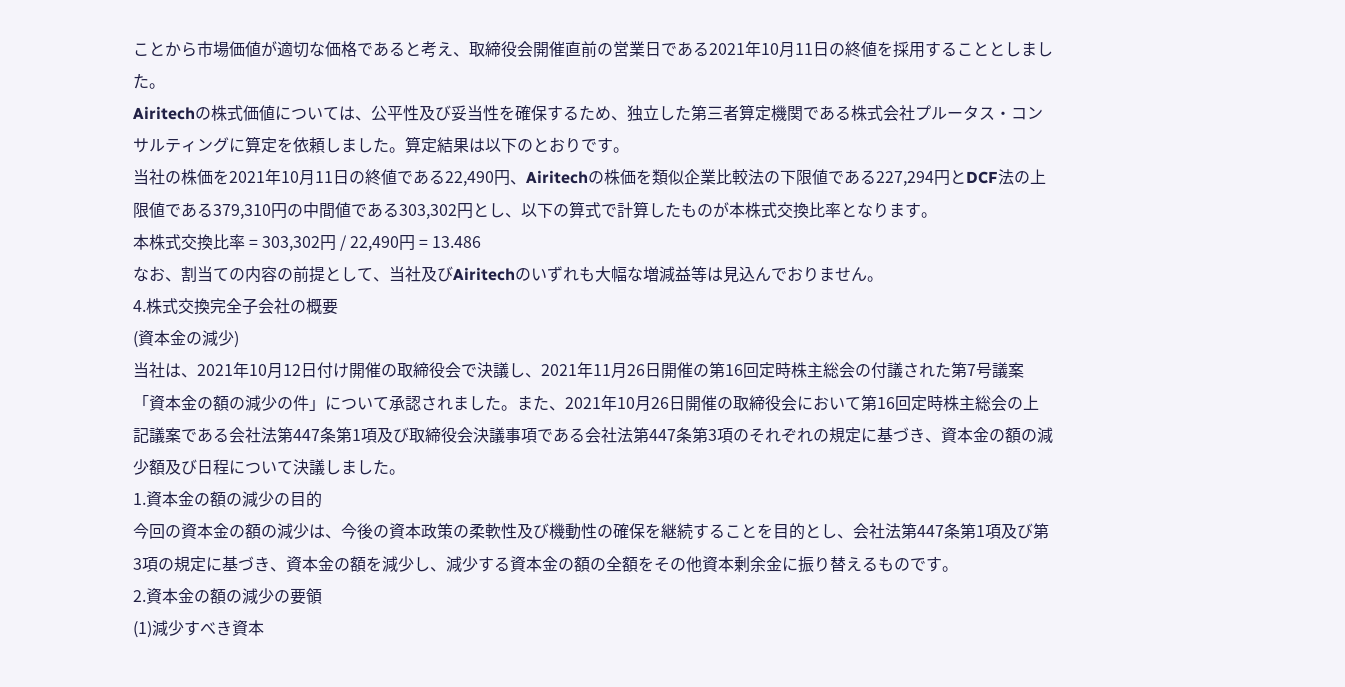ことから市場価値が適切な価格であると考え、取締役会開催直前の営業日である2021年10月11日の終値を採用することとしました。
Airitechの株式価値については、公平性及び妥当性を確保するため、独立した第三者算定機関である株式会社プルータス・コンサルティングに算定を依頼しました。算定結果は以下のとおりです。
当社の株価を2021年10月11日の終値である22,490円、Airitechの株価を類似企業比較法の下限値である227,294円とDCF法の上限値である379,310円の中間値である303,302円とし、以下の算式で計算したものが本株式交換比率となります。
本株式交換比率 = 303,302円 / 22,490円 = 13.486
なお、割当ての内容の前提として、当社及びAiritechのいずれも大幅な増減益等は見込んでおりません。
4.株式交換完全子会社の概要
(資本金の減少)
当社は、2021年10月12日付け開催の取締役会で決議し、2021年11月26日開催の第16回定時株主総会の付議された第7号議案「資本金の額の減少の件」について承認されました。また、2021年10月26日開催の取締役会において第16回定時株主総会の上記議案である会社法第447条第1項及び取締役会決議事項である会社法第447条第3項のそれぞれの規定に基づき、資本金の額の減少額及び日程について決議しました。
1.資本金の額の減少の目的
今回の資本金の額の減少は、今後の資本政策の柔軟性及び機動性の確保を継続することを目的とし、会社法第447条第1項及び第3項の規定に基づき、資本金の額を減少し、減少する資本金の額の全額をその他資本剰余金に振り替えるものです。
2.資本金の額の減少の要領
(1)減少すべき資本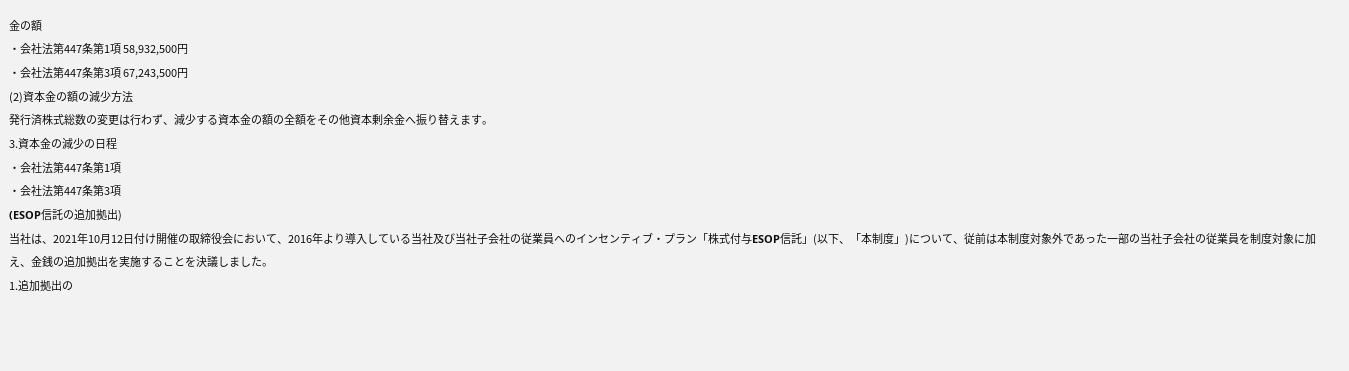金の額
・会社法第447条第1項 58,932,500円
・会社法第447条第3項 67,243,500円
(2)資本金の額の減少方法
発行済株式総数の変更は行わず、減少する資本金の額の全額をその他資本剰余金へ振り替えます。
3.資本金の減少の日程
・会社法第447条第1項
・会社法第447条第3項
(ESOP信託の追加拠出)
当社は、2021年10月12日付け開催の取締役会において、2016年より導入している当社及び当社子会社の従業員へのインセンティブ・プラン「株式付与ESOP信託」(以下、「本制度」)について、従前は本制度対象外であった一部の当社子会社の従業員を制度対象に加え、金銭の追加拠出を実施することを決議しました。
1.追加拠出の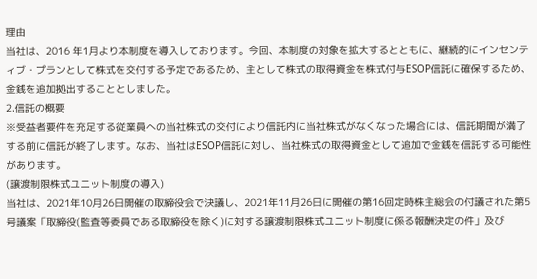理由
当社は、2016 年1月より本制度を導入しております。今回、本制度の対象を拡大するとともに、継続的にインセンティブ・プランとして株式を交付する予定であるため、主として株式の取得資金を株式付与ESOP信託に確保するため、金銭を追加拠出することとしました。
2.信託の概要
※受益者要件を充足する従業員への当社株式の交付により信託内に当社株式がなくなった場合には、信託期間が満了する前に信託が終了します。なお、当社はESOP信託に対し、当社株式の取得資金として追加で金銭を信託する可能性があります。
(譲渡制限株式ユニット制度の導入)
当社は、2021年10月26日開催の取締役会で決議し、2021年11月26日に開催の第16回定時株主総会の付議された第5号議案「取締役(監査等委員である取締役を除く)に対する譲渡制限株式ユニット制度に係る報酬決定の件」及び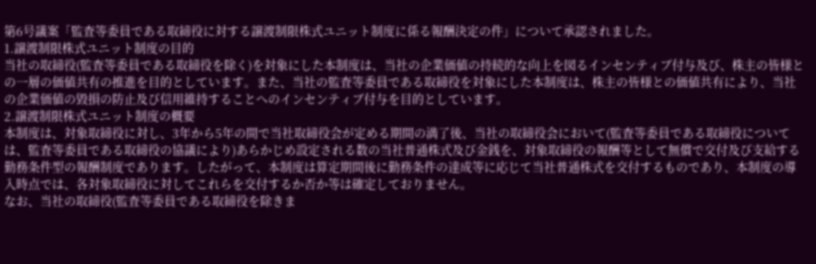第6号議案「監査等委員である取締役に対する譲渡制限株式ユニット制度に係る報酬決定の件」について承認されました。
1.譲渡制限株式ユニット制度の目的
当社の取締役(監査等委員である取締役を除く)を対象にした本制度は、当社の企業価値の持続的な向上を図るインセンティブ付与及び、株主の皆様との一層の価値共有の推進を目的としています。また、当社の監査等委員である取締役を対象にした本制度は、株主の皆様との価値共有により、当社の企業価値の毀損の防止及び信用維持することへのインセンティブ付与を目的としています。
2.譲渡制限株式ユニット制度の概要
本制度は、対象取締役に対し、3年から5年の間で当社取締役会が定める期間の満了後、当社の取締役会において(監査等委員である取締役については、監査等委員である取締役の協議により)あらかじめ設定される数の当社普通株式及び金銭を、対象取締役の報酬等として無償で交付及び支給する勤務条件型の報酬制度であります。したがって、本制度は算定期間後に勤務条件の達成等に応じて当社普通株式を交付するものであり、本制度の導入時点では、各対象取締役に対してこれらを交付するか否か等は確定しておりません。
なお、当社の取締役(監査等委員である取締役を除きま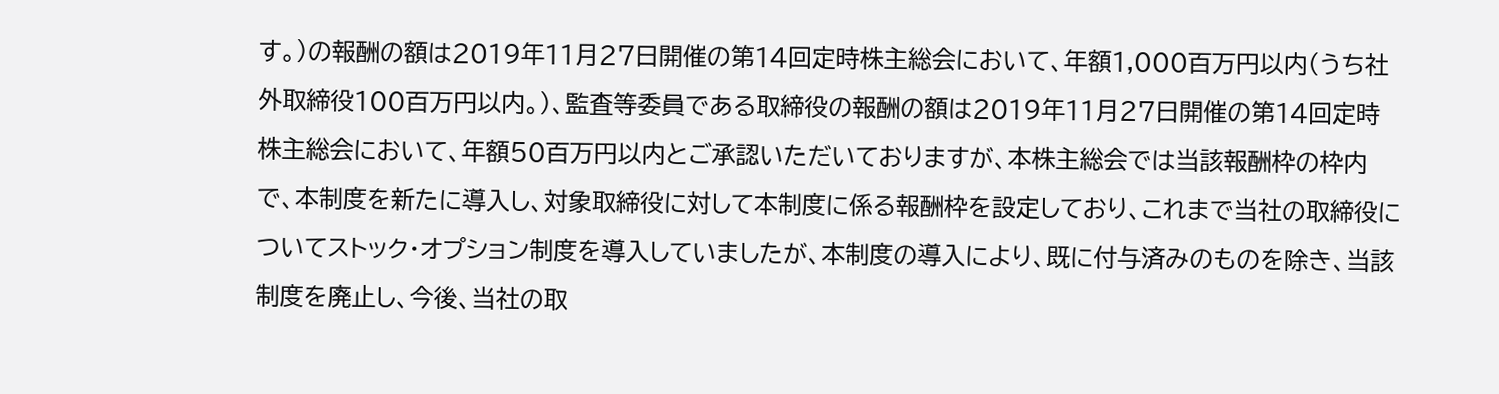す。)の報酬の額は2019年11月27日開催の第14回定時株主総会において、年額1,000百万円以内(うち社外取締役100百万円以内。)、監査等委員である取締役の報酬の額は2019年11月27日開催の第14回定時株主総会において、年額50百万円以内とご承認いただいておりますが、本株主総会では当該報酬枠の枠内で、本制度を新たに導入し、対象取締役に対して本制度に係る報酬枠を設定しており、これまで当社の取締役についてストック・オプション制度を導入していましたが、本制度の導入により、既に付与済みのものを除き、当該制度を廃止し、今後、当社の取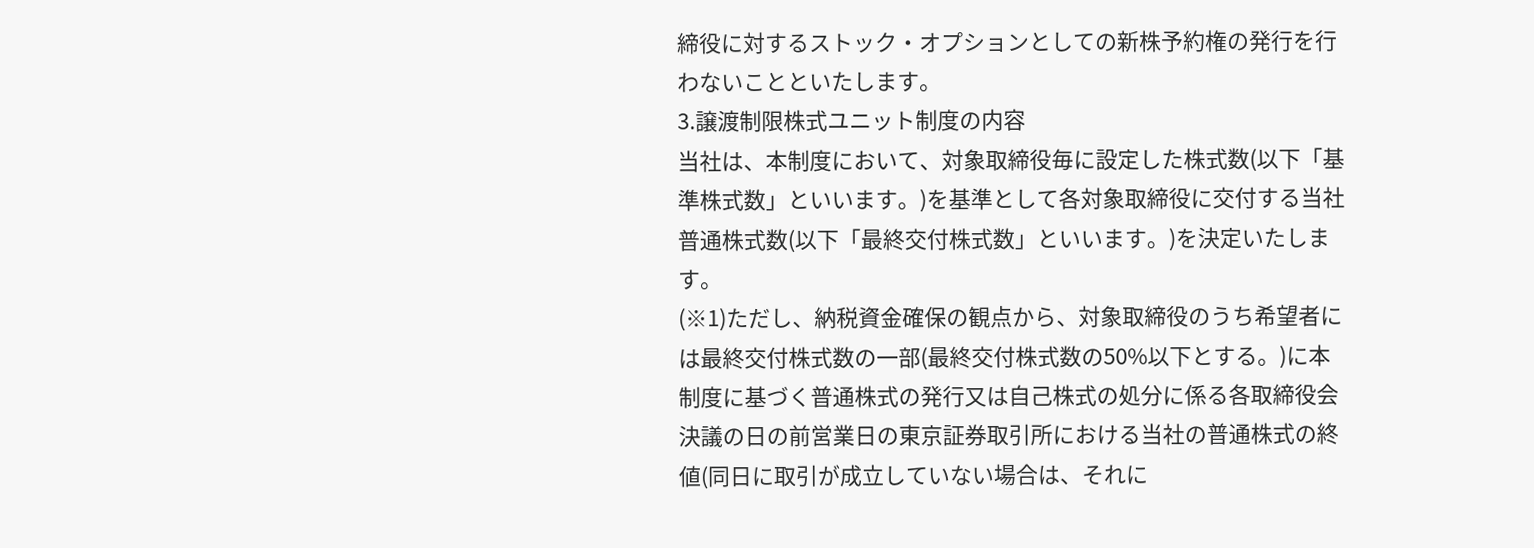締役に対するストック・オプションとしての新株予約権の発行を行わないことといたします。
3.譲渡制限株式ユニット制度の内容
当社は、本制度において、対象取締役毎に設定した株式数(以下「基準株式数」といいます。)を基準として各対象取締役に交付する当社普通株式数(以下「最終交付株式数」といいます。)を決定いたします。
(※1)ただし、納税資金確保の観点から、対象取締役のうち希望者には最終交付株式数の一部(最終交付株式数の50%以下とする。)に本制度に基づく普通株式の発行又は自己株式の処分に係る各取締役会決議の日の前営業日の東京証券取引所における当社の普通株式の終値(同日に取引が成立していない場合は、それに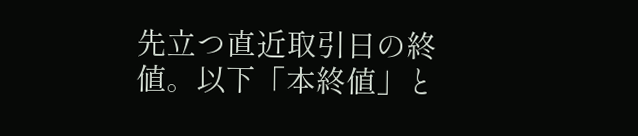先立つ直近取引日の終値。以下「本終値」と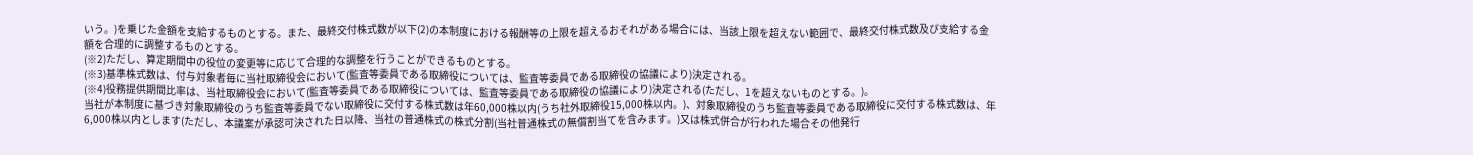いう。)を乗じた金額を支給するものとする。また、最終交付株式数が以下(2)の本制度における報酬等の上限を超えるおそれがある場合には、当該上限を超えない範囲で、最終交付株式数及び支給する金額を合理的に調整するものとする。
(※2)ただし、算定期間中の役位の変更等に応じて合理的な調整を行うことができるものとする。
(※3)基準株式数は、付与対象者毎に当社取締役会において(監査等委員である取締役については、監査等委員である取締役の協議により)決定される。
(※4)役務提供期間比率は、当社取締役会において(監査等委員である取締役については、監査等委員である取締役の協議により)決定される(ただし、1を超えないものとする。)。
当社が本制度に基づき対象取締役のうち監査等委員でない取締役に交付する株式数は年60,000株以内(うち社外取締役15,000株以内。)、対象取締役のうち監査等委員である取締役に交付する株式数は、年6,000株以内とします(ただし、本議案が承認可決された日以降、当社の普通株式の株式分割(当社普通株式の無償割当てを含みます。)又は株式併合が行われた場合その他発行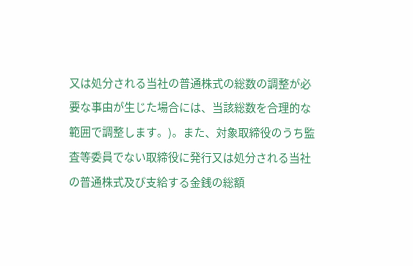又は処分される当社の普通株式の総数の調整が必要な事由が生じた場合には、当該総数を合理的な範囲で調整します。)。また、対象取締役のうち監査等委員でない取締役に発行又は処分される当社の普通株式及び支給する金銭の総額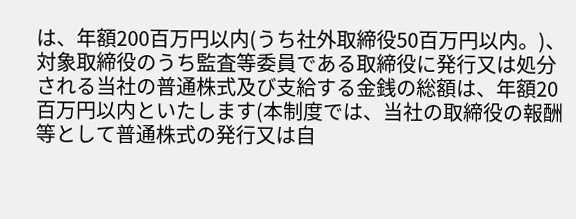は、年額200百万円以内(うち社外取締役50百万円以内。)、対象取締役のうち監査等委員である取締役に発行又は処分される当社の普通株式及び支給する金銭の総額は、年額20百万円以内といたします(本制度では、当社の取締役の報酬等として普通株式の発行又は自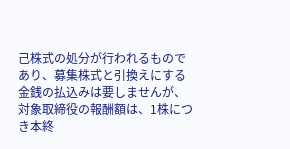己株式の処分が行われるものであり、募集株式と引換えにする金銭の払込みは要しませんが、対象取締役の報酬額は、1株につき本終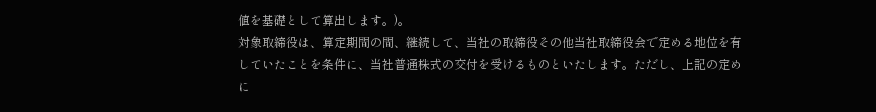値を基礎として算出します。)。
対象取締役は、算定期間の間、継続して、当社の取締役その他当社取締役会で定める地位を有していたことを条件に、当社普通株式の交付を受けるものといたします。ただし、上記の定めに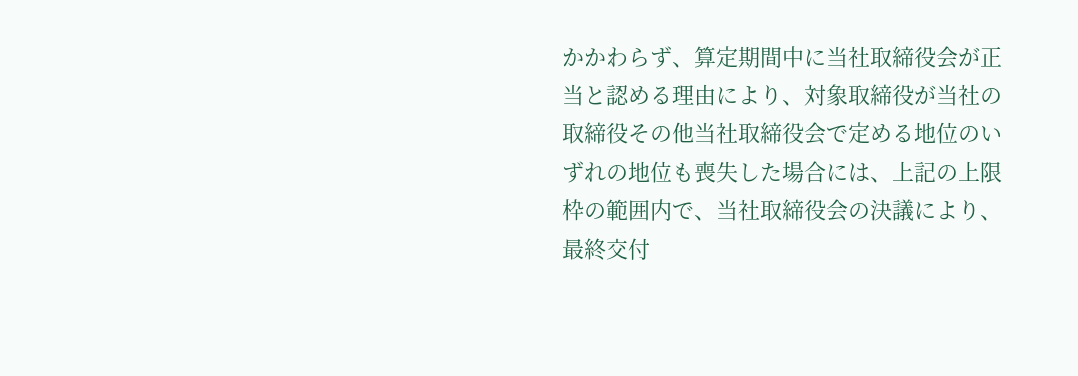かかわらず、算定期間中に当社取締役会が正当と認める理由により、対象取締役が当社の取締役その他当社取締役会で定める地位のいずれの地位も喪失した場合には、上記の上限枠の範囲内で、当社取締役会の決議により、最終交付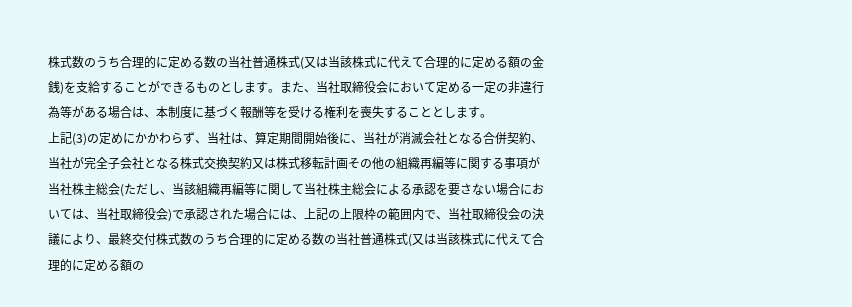株式数のうち合理的に定める数の当社普通株式(又は当該株式に代えて合理的に定める額の金銭)を支給することができるものとします。また、当社取締役会において定める一定の非違行為等がある場合は、本制度に基づく報酬等を受ける権利を喪失することとします。
上記(3)の定めにかかわらず、当社は、算定期間開始後に、当社が消滅会社となる合併契約、当社が完全子会社となる株式交換契約又は株式移転計画その他の組織再編等に関する事項が当社株主総会(ただし、当該組織再編等に関して当社株主総会による承認を要さない場合においては、当社取締役会)で承認された場合には、上記の上限枠の範囲内で、当社取締役会の決議により、最終交付株式数のうち合理的に定める数の当社普通株式(又は当該株式に代えて合理的に定める額の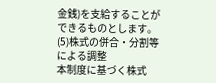金銭)を支給することができるものとします。
(5)株式の併合・分割等による調整
本制度に基づく株式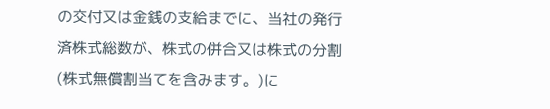の交付又は金銭の支給までに、当社の発行済株式総数が、株式の併合又は株式の分割(株式無償割当てを含みます。)に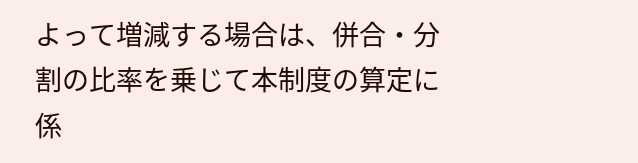よって増減する場合は、併合・分割の比率を乗じて本制度の算定に係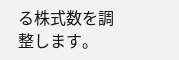る株式数を調整します。